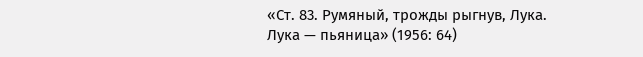«Ст. 83. Румяный, трожды рыгнув, Лука. Лука — пьяница» (1956: 64)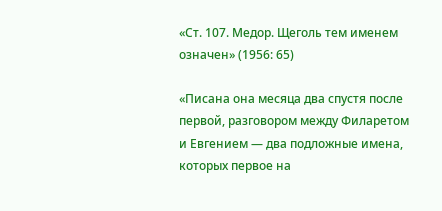«Ст. 107. Медор. Щеголь тем именем означен» (1956: 65)

«Писана она месяца два спустя после первой, разговором между Филаретом и Евгением — два подложные имена, которых первое на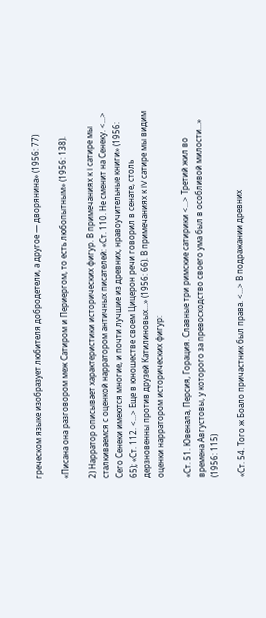греческом языке изобразует любителя добродетели, а другое — дворянина» (1956: 77)

«Писана она разговором меж Сатиром и Периергом, то есть любопытным» (1956: 138).

2) Нарратор описывает характеристики исторических фигур. В примечаниях к I сатире мы сталкиваемся с оценкой нарратором античных писателей: «Ст. 110. Не сменит на Сенеку. <...> Сего Сенеки имеются многие, и почти лучшие из древних, нравоучительные книги» (1956: 65); «Ст. 112. <...> Еще в юношестве своем Цицерон речи говорил в сенате, столь дерзновенны против друзей Катилиновых...» (1956: 66). В примечаниях к IV сатире мы видим оценки нарратором исторических фигур:

«Ст. 51. Ювенала, Персия, Горация. Славные три римские сатирики <...> Третий жил во времена Августовы, у которого за превосходство своего ума был в особливой милости...» (1956: 115)

«Ст. 54. Того ж Боало причастник был права. <...> В подражании древних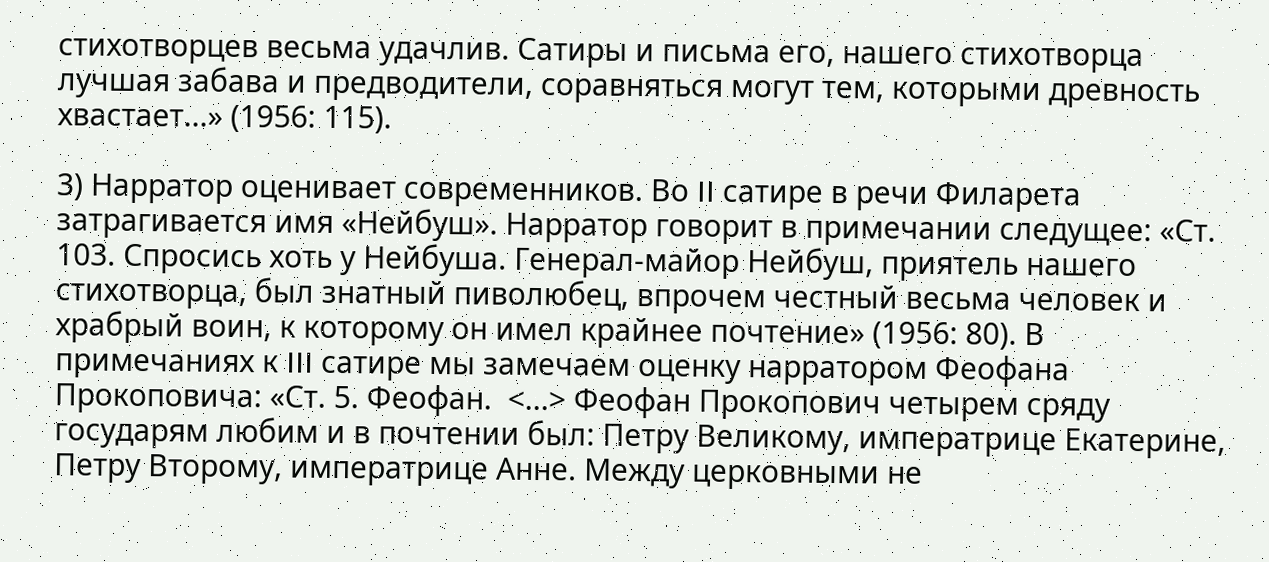стихотворцев весьма удачлив. Сатиры и письма его, нашего стихотворца лучшая забава и предводители, соравняться могут тем, которыми древность хвастает...» (1956: 115).

3) Нарратор оценивает современников. Во II сатире в речи Филарета затрагивается имя «Нейбуш». Нарратор говорит в примечании следущее: «Ст. 103. Спросись хоть у Нейбуша. Генерал-майор Нейбуш, приятель нашего стихотворца, был знатный пиволюбец, впрочем честный весьма человек и храбрый воин, к которому он имел крайнее почтение» (1956: 80). В примечаниях к III сатире мы замечаем оценку нарратором Феофана Прокоповича: «Ст. 5. Феофан.  <...> Феофан Прокопович четырем сряду государям любим и в почтении был: Петру Великому, императрице Екатерине, Петру Второму, императрице Анне. Между церковными не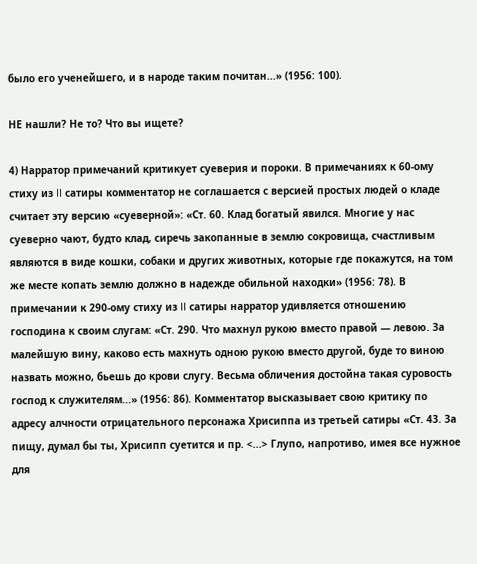было его ученейшего, и в народе таким почитан...» (1956: 100).

НЕ нашли? Не то? Что вы ищете?

4) Нарратор примечаний критикует суеверия и пороки. В примечаниях к 60-ому стиху из II сатиры комментатор не соглашается с версией простых людей о кладе считает эту версию «суеверной»: «Ст. 60. Клад богатый явился. Многие у нас суеверно чают, будто клад, сиречь закопанные в землю сокровища, счастливым являются в виде кошки, собаки и других животных, которые где покажутся, на том же месте копать землю должно в надежде обильной находки» (1956: 78). В примечании к 290-ому стиху из II сатиры нарратор удивляется отношению господина к своим слугам: «Ст. 290. Что махнул рукою вместо правой — левою. За малейшую вину, каково есть махнуть одною рукою вместо другой, буде то виною назвать можно, бьешь до крови слугу. Весьма обличения достойна такая суровость господ к служителям...» (1956: 86). Комментатор высказывает свою критику по адресу алчности отрицательного персонажа Хрисиппа из третьей сатиры «Ст. 43. За пищу, думал бы ты, Хрисипп суетится и пр. <...> Глупо, напротиво, имея все нужное для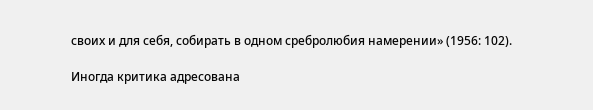своих и для себя, собирать в одном сребролюбия намерении» (1956: 102).

Иногда критика адресована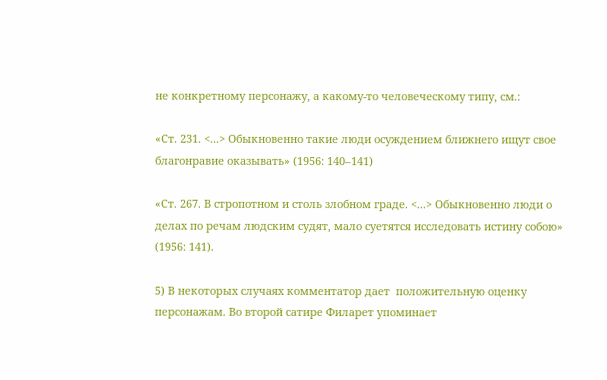не конкретному персонажу, а какому-то человеческому типу, см.:

«Ст. 231. <...> Обыкновенно такие люди осуждением ближнего ищут свое благонравие оказывать» (1956: 140–141)

«Ст. 267. В стропотном и столь злобном граде. <...> Обыкновенно люди о делах по речам людским судят, мало суетятся исследовать истину собою» (1956: 141).

5) В некоторых случаях комментатор дает  положительную оценку персонажам. Во второй сатире Филарет упоминает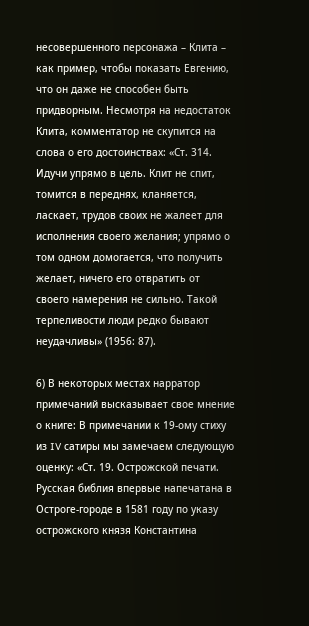несовершенного персонажа – Клита – как пример, чтобы показать Евгению, что он даже не способен быть придворным. Несмотря на недостаток Клита, комментатор не скупится на слова о его достоинствах: «Ст. 314. Идучи упрямо в цель. Клит не спит, томится в переднях, кланяется, ласкает, трудов своих не жалеет для исполнения своего желания; упрямо о том одном домогается, что получить желает, ничего его отвратить от своего намерения не сильно. Такой терпеливости люди редко бывают неудачливы» (1956: 87).

6) В некоторых местах нарратор примечаний высказывает свое мнение о книге: В примечании к 19-ому стиху из IV сатиры мы замечаем следующую оценку: «Ст. 19. Острожской печати. Русская библия впервые напечатана в Остроге-городе в 1581 году по указу острожского князя Константина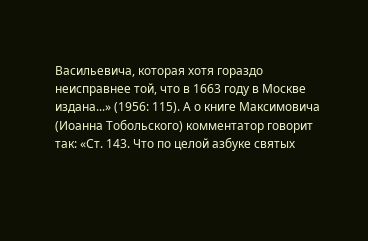Васильевича, которая хотя гораздо неисправнее той, что в 1663 году в Москве издана...» (1956: 115). А о книге Максимовича (Иоанна Тобольского) комментатор говорит так: «Ст. 143. Что по целой азбуке святых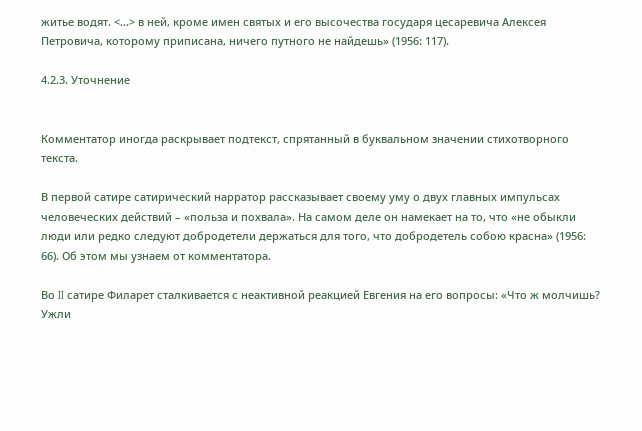житье водят. <...> в ней, кроме имен святых и его высочества государя цесаревича Алексея Петровича, которому приписана, ничего путного не найдешь» (1956: 117).

4.2.3. Уточнение


Комментатор иногда раскрывает подтекст, спрятанный в буквальном значении стихотворного текста.

В первой сатире сатирический нарратор рассказывает своему уму о двух главных импульсах человеческих действий – «польза и похвала». На самом деле он намекает на то, что «не обыкли люди или редко следуют добродетели держаться для того, что добродетель собою красна» (1956: 66). Об этом мы узнаем от комментатора.

Во II сатире Филарет сталкивается с неактивной реакцией Евгения на его вопросы: «Что ж молчишь? Ужли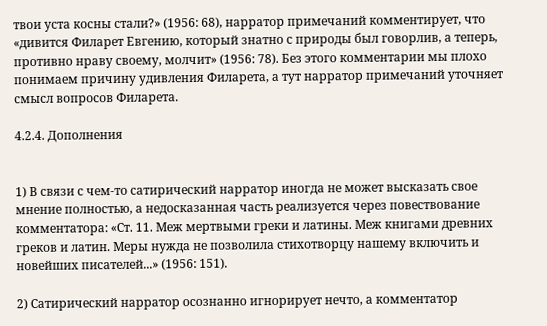твои уста косны стали?» (1956: 68), нарратор примечаний комментирует, что «дивится Филарет Евгению, который знатно с природы был говорлив, а теперь, противно нраву своему, молчит» (1956: 78). Без этого комментарии мы плохо понимаем причину удивления Филарета, а тут нарратор примечаний уточняет смысл вопросов Филарета.

4.2.4. Дополнения


1) В связи с чем-то сатирический нарратор иногда не может высказать свое мнение полностью, а недосказанная часть реализуется через повествование комментатора: «Ст. 11. Меж мертвыми греки и латины. Меж книгами древних греков и латин. Меры нужда не позволила стихотворцу нашему включить и новейших писателей...» (1956: 151).

2) Сатирический нарратор осознанно игнорирует нечто, а комментатор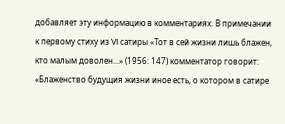добавляет эту информацию в комментариях. В примечании к первому стиху из VI сатиры «Тот в сей жизни лишь блажен, кто малым доволен...» (1956: 147) комментатор говорит: «Блаженство будущия жизни иное есть, о котором в сатире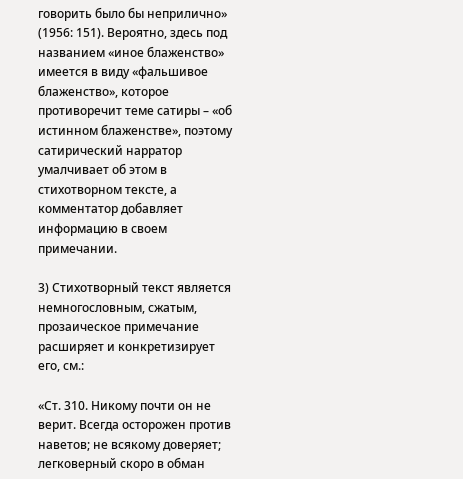говорить было бы неприлично» (1956: 151). Вероятно, здесь под названием «иное блаженство» имеется в виду «фальшивое блаженство», которое противоречит теме сатиры – «об истинном блаженстве», поэтому сатирический нарратор умалчивает об этом в стихотворном тексте, а комментатор добавляет информацию в своем примечании.

3) Стихотворный текст является немногословным, сжатым, прозаическое примечание расширяет и конкретизирует его, см.:

«Ст. 310. Никому почти он не верит. Всегда осторожен против наветов; не всякому доверяет; легковерный скоро в обман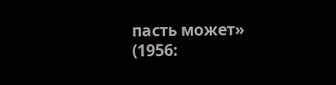пасть может» (1956: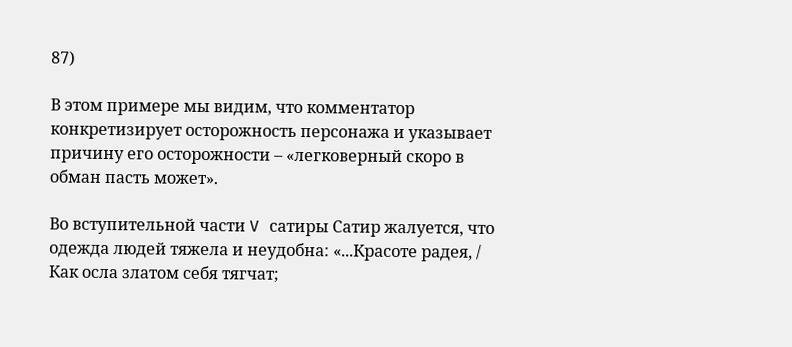87)

В этом примере мы видим, что комментатор конкретизирует осторожность персонажа и указывает причину его осторожности – «легковерный скоро в обман пасть может».

Во вступительной части V сатиры Сатир жалуется, что одежда людей тяжела и неудобна: «...Красоте радея, / Как осла златом себя тягчат;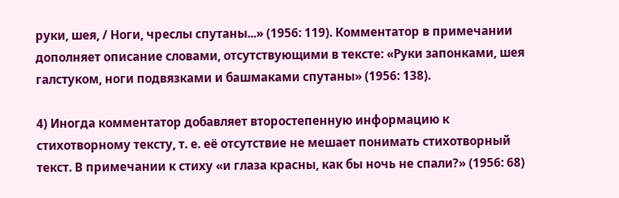руки, шея, / Ноги, чреслы спутаны...» (1956: 119). Комментатор в примечании дополняет описание словами, отсутствующими в тексте: «Руки запонками, шея галстуком, ноги подвязками и башмаками спутаны» (1956: 138).

4) Иногда комментатор добавляет второстепенную информацию к стихотворному тексту, т. е. её отсутствие не мешает понимать стихотворный текст. В примечании к стиху «и глаза красны, как бы ночь не спали?» (1956: 68)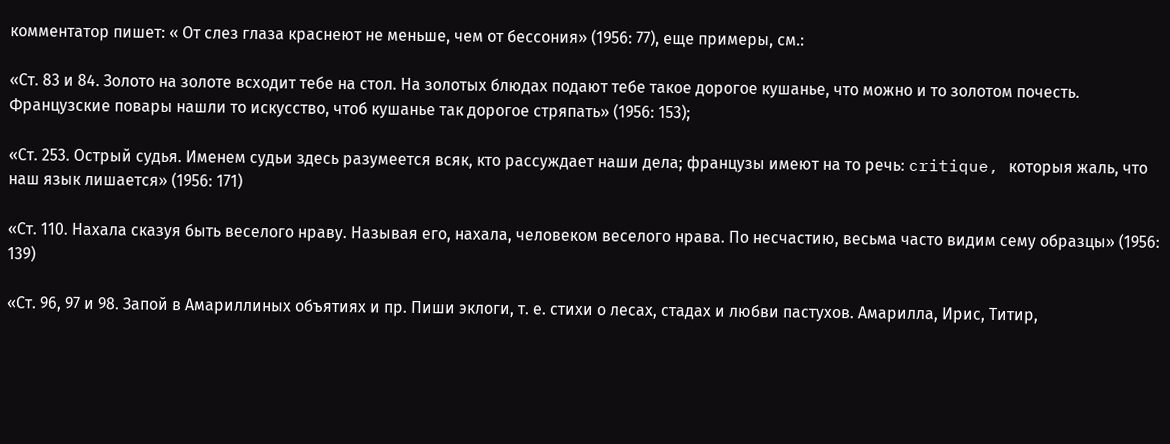комментатор пишет: « От слез глаза краснеют не меньше, чем от бессония» (1956: 77), еще примеры, см.:

«Ст. 83 и 84. Золото на золоте всходит тебе на стол. На золотых блюдах подают тебе такое дорогое кушанье, что можно и то золотом почесть. Французские повары нашли то искусство, чтоб кушанье так дорогое стряпать» (1956: 153);

«Ст. 253. Острый судья. Именем судьи здесь разумеется всяк, кто рассуждает наши дела; французы имеют на то речь: critique, которыя жаль, что наш язык лишается» (1956: 171)

«Ст. 110. Нахала сказуя быть веселого нраву. Называя его, нахала, человеком веселого нрава. По несчастию, весьма часто видим сему образцы» (1956: 139)

«Ст. 96, 97 и 98. Запой в Амариллиных объятиях и пр. Пиши эклоги, т. е. стихи о лесах, стадах и любви пастухов. Амарилла, Ирис, Титир,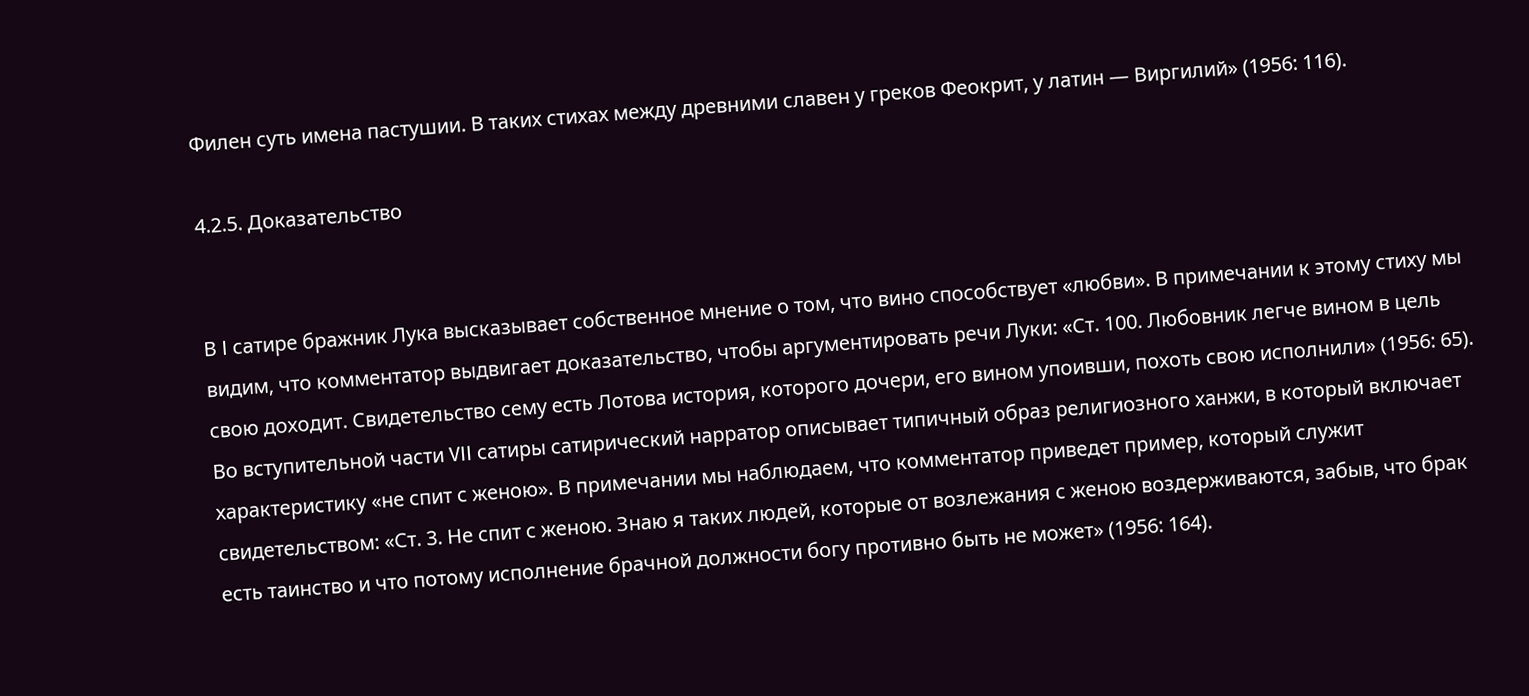Филен суть имена пастушии. В таких стихах между древними славен у греков Феокрит, у латин — Виргилий» (1956: 116).

4.2.5. Доказательство


В I сатире бражник Лука высказывает собственное мнение о том, что вино способствует «любви». В примечании к этому стиху мы видим, что комментатор выдвигает доказательство, чтобы аргументировать речи Луки: «Ст. 100. Любовник легче вином в цель свою доходит. Свидетельство сему есть Лотова история, которого дочери, его вином упоивши, похоть свою исполнили» (1956: 65). Во вступительной части VII сатиры сатирический нарратор описывает типичный образ религиозного ханжи, в который включает характеристику «не спит с женою». В примечании мы наблюдаем, что комментатор приведет пример, который служит свидетельством: «Ст. 3. Не спит с женою. Знаю я таких людей, которые от возлежания с женою воздерживаются, забыв, что брак есть таинство и что потому исполнение брачной должности богу противно быть не может» (1956: 164).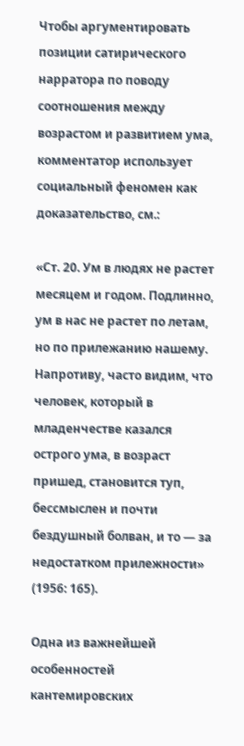Чтобы аргументировать позиции сатирического нарратора по поводу соотношения между возрастом и развитием ума, комментатор использует социальный феномен как доказательство, см.:

«Ст. 20. Ум в людях не растет месяцем и годом. Подлинно, ум в нас не растет по летам, но по прилежанию нашему. Напротиву, часто видим, что человек, который в младенчестве казался острого ума, в возраст пришед, становится туп, бессмыслен и почти бездушный болван, и то — за недостатком прилежности» (1956: 165).

Одна из важнейшей особенностей кантемировских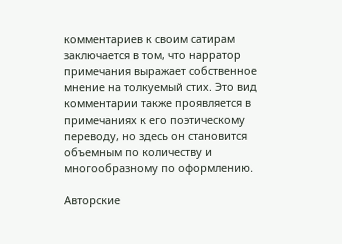комментариев к своим сатирам заключается в том, что нарратор примечания выражает собственное мнение на толкуемый стих. Это вид комментарии также проявляется в примечаниях к его поэтическому переводу, но здесь он становится объемным по количеству и многообразному по оформлению.

Авторские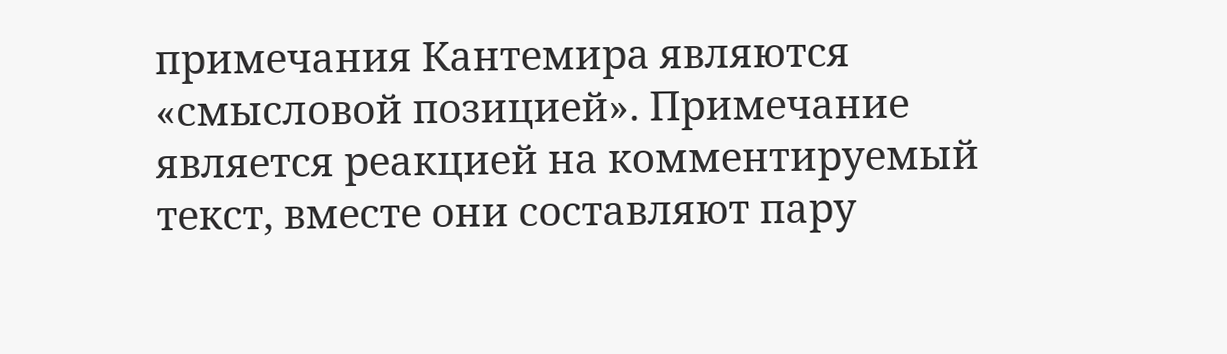примечания Кантемира являются «смысловой позицией». Примечание является реакцией на комментируемый текст, вместе они составляют пару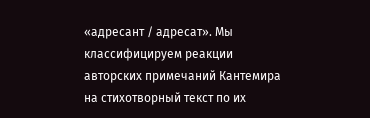«адресант / адресат». Мы классифицируем реакции авторских примечаний Кантемира на стихотворный текст по их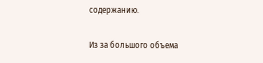содержанию.

Из за большого объема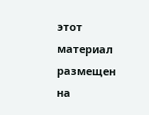этот материал размещен на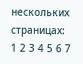нескольких страницах:
1 2 3 4 5 6 7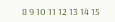8 9 10 11 12 13 14 15